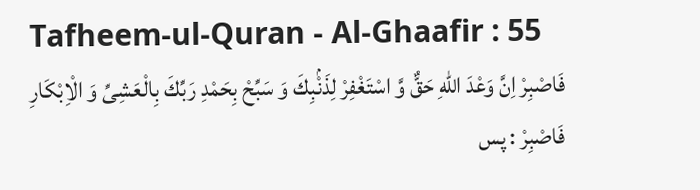Tafheem-ul-Quran - Al-Ghaafir : 55
فَاصْبِرْ اِنَّ وَعْدَ اللّٰهِ حَقٌّ وَّ اسْتَغْفِرْ لِذَنْۢبِكَ وَ سَبِّحْ بِحَمْدِ رَبِّكَ بِالْعَشِیِّ وَ الْاِبْكَارِ
فَاصْبِرْ : پس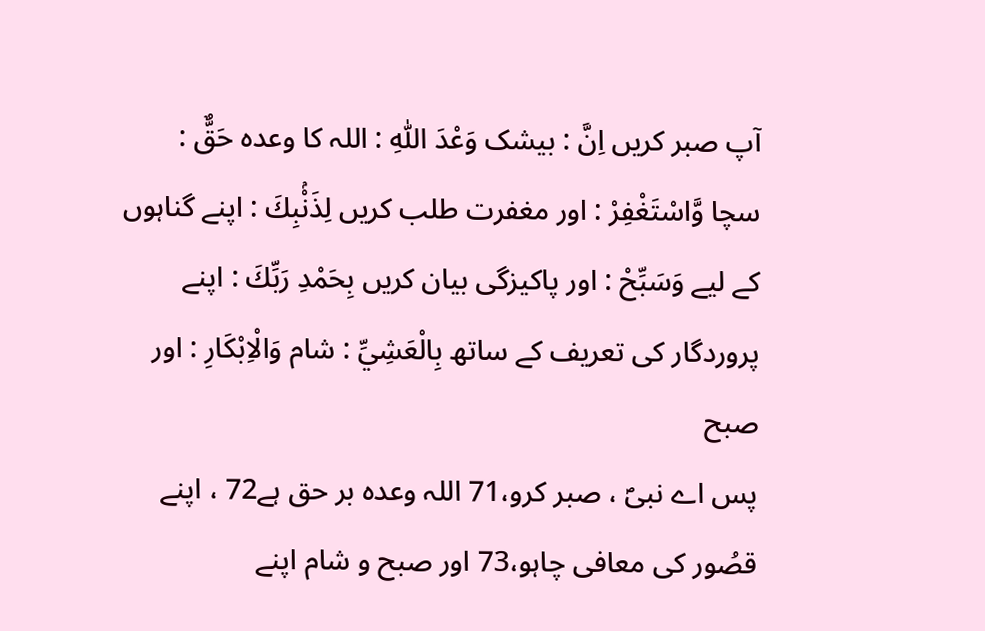آپ صبر کریں اِنَّ : بیشک وَعْدَ اللّٰهِ : اللہ کا وعدہ حَقٌّ : سچا وَّاسْتَغْفِرْ : اور مغفرت طلب کریں لِذَنْۢبِكَ : اپنے گناہوں کے لیے وَسَبِّحْ : اور پاکیزگی بیان کریں بِحَمْدِ رَبِّكَ : اپنے پروردگار کی تعریف کے ساتھ بِالْعَشِيِّ : شام وَالْاِبْكَارِ : اور صبح
پس اے نبیؐ ، صبر کرو،71 اللہ وعدہ بر حق ہے72 ، اپنے قصُور کی معافی چاہو،73 اور صبح و شام اپنے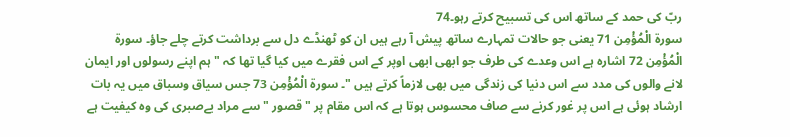ربّ کی حمد کے ساتھ اس کی تسبیح کرتے رہو۔74
سورة الْمُؤْمِن 71 یعنی جو حالات تمہارے ساتھ پیش آ رہے ہیں ان کو ٹھنڈے دل سے برداشت کرتے چلے جاؤ۔ سورة الْمُؤْمِن 72 اشارہ ہے اس وعدے کی طرف جو ابھی ابھی اوپر کے اس فقرے میں کیا گیا تھا کہ " ہم اپنے رسولوں اور ایمان لانے والوں کی مدد سے اس دنیا کی زندگی میں بھی لازماً کرتے ہیں "۔ سورة الْمُؤْمِن 73 جس سیاق وسباق میں یہ بات ارشاد ہوئی ہے اس پر غور کرنے سے صاف محسوس ہوتا ہے کہ اس مقام پر " قصور " سے مراد بےصبری کی وہ کیفیت ہے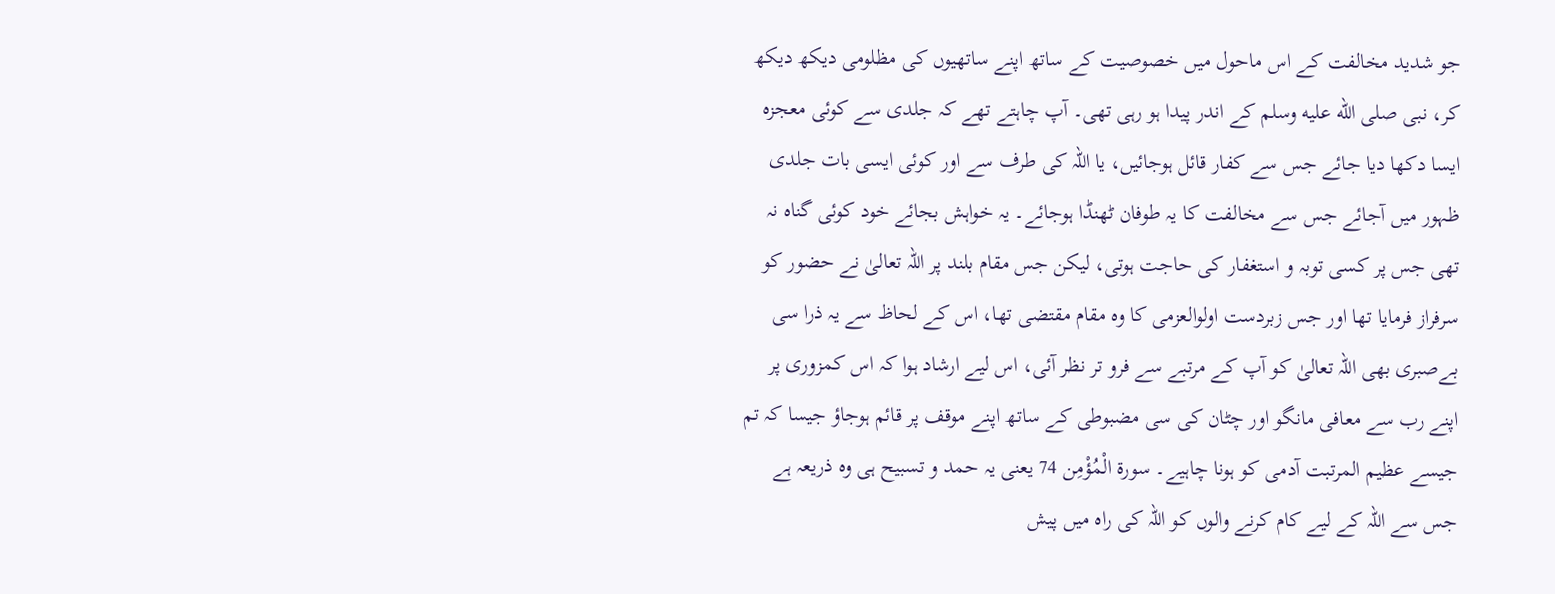جو شدید مخالفت کے اس ماحول میں خصوصیت کے ساتھ اپنے ساتھیوں کی مظلومی دیکھ دیکھ کر، نبی صلى الله عليه وسلم کے اندر پیدا ہو رہی تھی۔ آپ چاہتے تھے کہ جلدی سے کوئی معجزہ ایسا دکھا دیا جائے جس سے کفار قائل ہوجائیں، یا اللہ کی طرف سے اور کوئی ایسی بات جلدی ظہور میں آجائے جس سے مخالفت کا یہ طوفان ٹھنڈا ہوجائے۔ یہ خواہش بجائے خود کوئی گناہ نہ تھی جس پر کسی توبہ و استغفار کی حاجت ہوتی، لیکن جس مقام بلند پر اللہ تعالیٰ نے حضور کو سرفراز فرمایا تھا اور جس زبردست اولوالعزمی کا وہ مقام مقتضی تھا، اس کے لحاظ سے یہ ذرا سی بےصبری بھی اللہ تعالیٰ کو آپ کے مرتبے سے فرو تر نظر آئی، اس لیے ارشاد ہوا کہ اس کمزوری پر اپنے رب سے معافی مانگو اور چٹان کی سی مضبوطی کے ساتھ اپنے موقف پر قائم ہوجاؤ جیسا کہ تم جیسے عظیم المرتبت آدمی کو ہونا چاہیے۔ سورة الْمُؤْمِن 74 یعنی یہ حمد و تسبیح ہی وہ ذریعہ ہے جس سے اللہ کے لیے کام کرنے والوں کو اللہ کی راہ میں پیش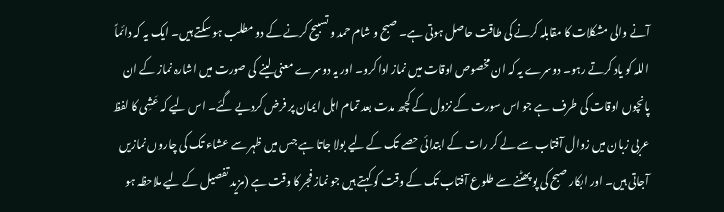آنے والی مشکلات کا مقابلہ کرنے کی طاقت حاصل ہوتی ہے۔ صبح و شام حمد و تسبیح کرنے کے دو مطلب ہو سکتے ہیں۔ ایک یہ کہ دائماً اللہ کو یاد کرتے رہو۔ دوسرے یہ کہ ان مخصوص اوقات میں نماز ادا کرو۔ اور یہ دوسرے معنی لینے کی صورت میں اشارہ نماز کے ان پانچوں اوقات کی طرف ہے جو اس سورت کے نزول کے کچھ مدت بعد تمام اہل ایمان پر فرض کردیے گئے۔ اس لیے کہ عَشِی کا لفظ عربی زبان میں زوال آفتاب سے لے کر رات کے ابتدائی حصے تک کے لیے بولا جاتا ہے جس میں ظہر سے عشاء تک کی چاروں نمازیں آجاتی ہیں۔ اور ابکار صبح کی پو پھٹنے سے طلوع آفتاب تک کے وقت کو کہتے ہیں جو نماز فجر کا وقت ہے (مزید تفصیل کے لیے ملاحظہ ہو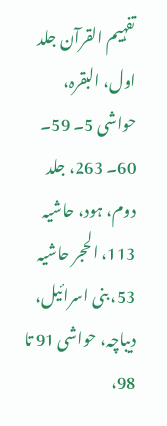تفہیم القرآن جلد اول، البقرہ، حواشی 5۔ 59۔ 60۔ 263، جلد دوم، ہود، حاشیہ 113، الحجر حاشیہ 53، بنی اسرائیل، دیباچہ، حواشی 91 تا 98،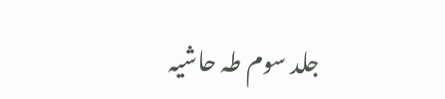جلد سوم طہ حاشیہ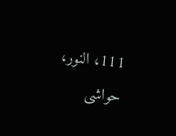111، النور، حواشی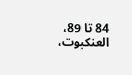84 تا 89، العنکبوت،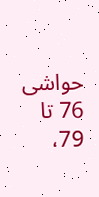حواشی 76 تا 79،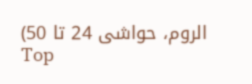الروم، حواشی 24 تا 50)
Top